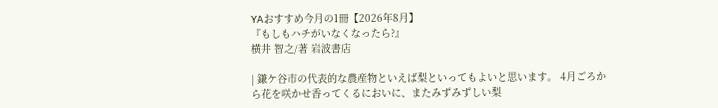YAおすすめ今月の1冊【2026年8月】
『もしもハチがいなくなったら?』
横井 智之/著 岩波書店

| 鎌ケ谷市の代表的な農産物といえば梨といってもよいと思います。 4月ごろから花を咲かせ香ってくるにおいに、またみずみずしい梨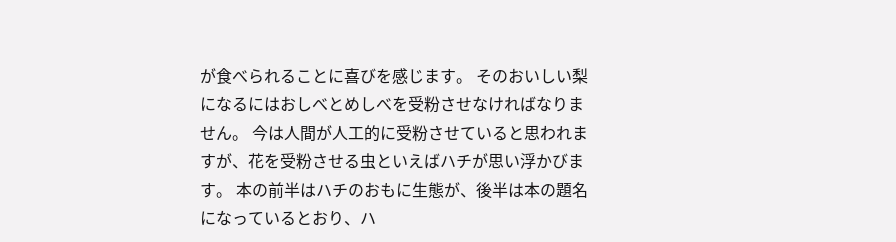が食べられることに喜びを感じます。 そのおいしい梨になるにはおしべとめしべを受粉させなければなりません。 今は人間が人工的に受粉させていると思われますが、花を受粉させる虫といえばハチが思い浮かびます。 本の前半はハチのおもに生態が、後半は本の題名になっているとおり、ハ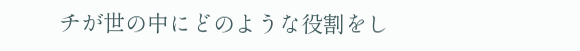チが世の中にどのような役割をし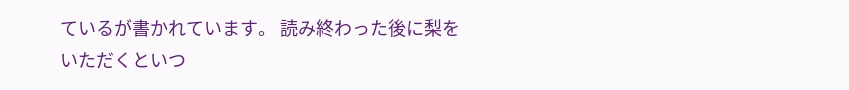ているが書かれています。 読み終わった後に梨をいただくといつ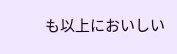も以上においしい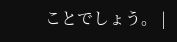ことでしょう。 |